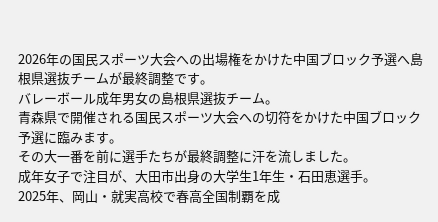2026年の国民スポーツ大会への出場権をかけた中国ブロック予選へ島根県選抜チームが最終調整です。
バレーボール成年男女の島根県選抜チーム。
青森県で開催される国民スポーツ大会への切符をかけた中国ブロック予選に臨みます。
その大一番を前に選手たちが最終調整に汗を流しました。
成年女子で注目が、大田市出身の大学生1年生・石田恵選手。
2025年、岡山・就実高校で春高全国制覇を成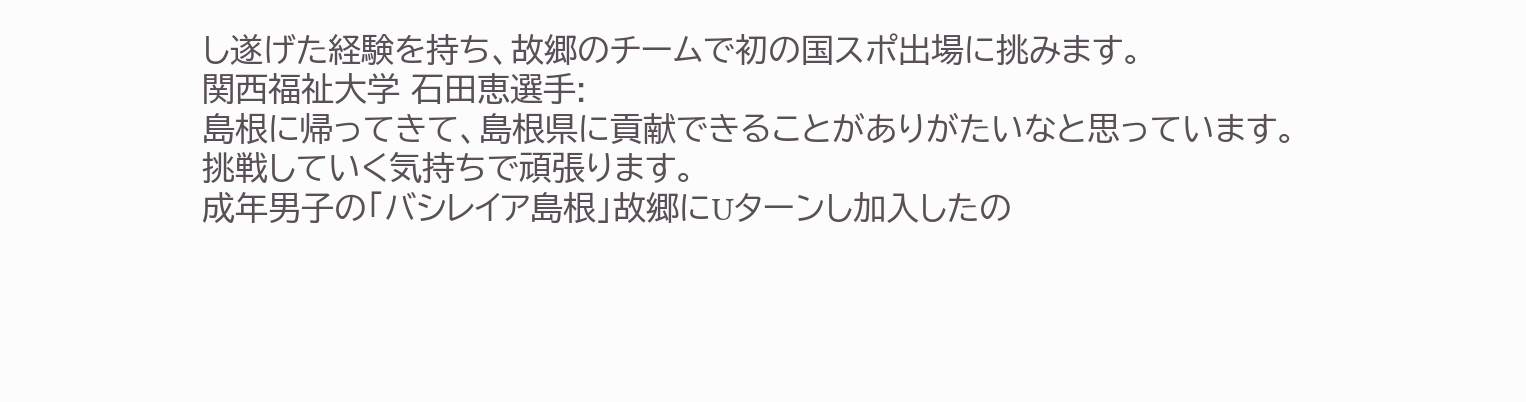し遂げた経験を持ち、故郷のチームで初の国スポ出場に挑みます。
関西福祉大学 石田恵選手:
島根に帰ってきて、島根県に貢献できることがありがたいなと思っています。
挑戦していく気持ちで頑張ります。
成年男子の「バシレイア島根」故郷にUターンし加入したの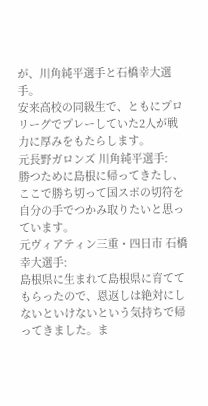が、川角純平選手と石橋幸大選手。
安来高校の同級生で、ともにプロリーグでプレーしていた2人が戦力に厚みをもたらします。
元長野ガロンズ 川角純平選手:
勝つために島根に帰ってきたし、ここで勝ち切って国スポの切符を自分の手でつかみ取りたいと思っています。
元ヴィアティン三重・四日市 石橋幸大選手:
島根県に生まれて島根県に育ててもらったので、恩返しは絶対にしないといけないという気持ちで帰ってきました。ま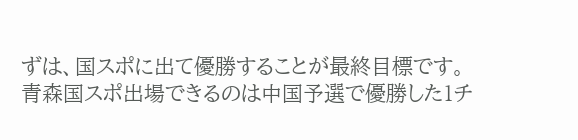ずは、国スポに出て優勝することが最終目標です。
青森国スポ出場できるのは中国予選で優勝した1チ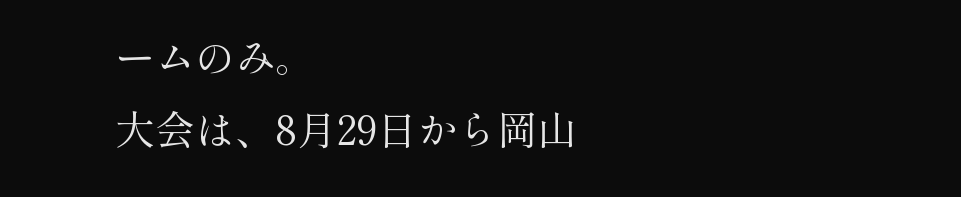ームのみ。
大会は、8月29日から岡山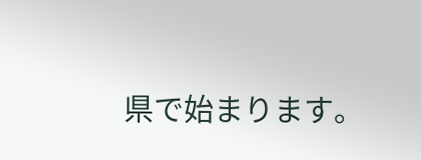県で始まります。